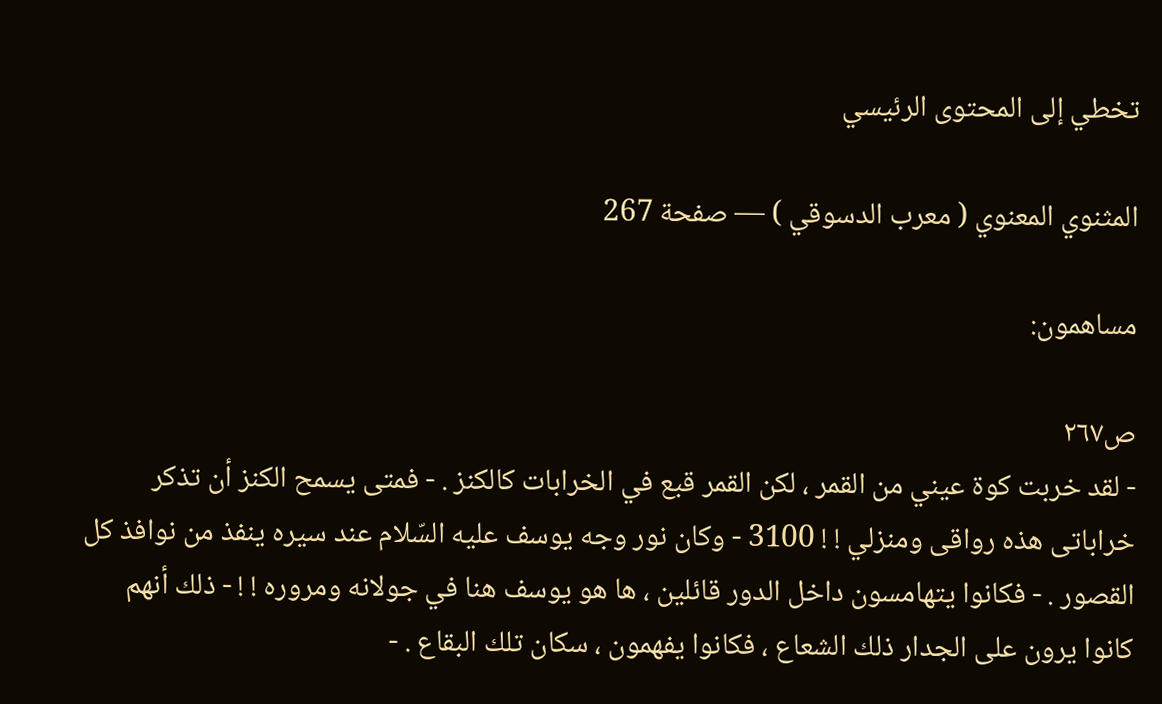تخطي إلى المحتوى الرئيسي

المثنوي المعنوي ( معرب الدسوقي ) — صفحة 267

مساهمون:

ص٢٦٧
- لقد خربت كوة عيني من القمر ، لكن القمر قبع في الخرابات كالكنز . - فمتى يسمح الكنز أن تذكر خراباتى هذه رواقى ومنزلي ! ! 3100 - وكان نور وجه يوسف عليه السّلام عند سيره ينفذ من نوافذ كل القصور . - فكانوا يتهامسون داخل الدور قائلين ، ها هو يوسف هنا في جولانه ومروره ! ! - ذلك أنهم كانوا يرون على الجدار ذلك الشعاع ، فكانوا يفهمون ، سكان تلك البقاع . -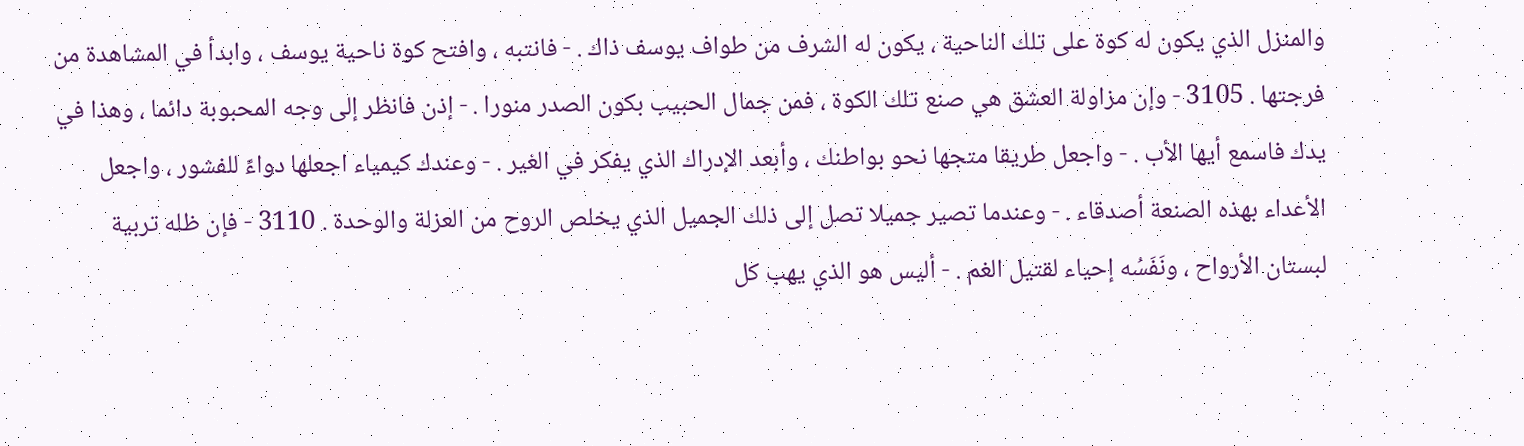والمنزل الذي يكون له كوة على تلك الناحية ، يكون له الشرف من طواف يوسف ذاك . - فانتبه ، وافتح كوة ناحية يوسف ، وابدأ في المشاهدة من فرجتها . 3105 - وإن مزاولة العشق هي صنع تلك الكوة ، فمن جمال الحبيب بكون الصدر منورا . - إذن فانظر إلى وجه المحبوبة دائما ، وهذا في يدك فاسمع أيها الأب . - واجعل طريقا متجها نحو بواطنك ، وأبعد الإدراك الذي يفكر في الغير . - وعندك كيمياء اجعلها دواءً للفشور ، واجعل الأعداء بهذه الصنعة أصدقاء . - وعندما تصير جميلا تصل إلى ذلك الجميل الذي يخلص الروح من العزلة والوحدة . 3110 - فإن ظله تربية لبستان الأرواح ، ونَفَسُه إحياء لقتيل الغم . - أليس هو الذي يهب كل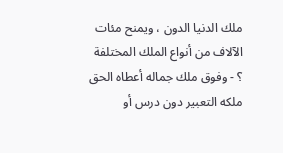ملك الدنيا الدون ، ويمنح مئات الآلاف من أنواع الملك المختلفة ؟ - وفوق ملك جماله أعطاه الحق ملكه التعبير دون درس أو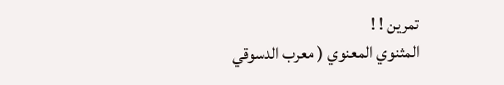تمرين ! !
المثنوي المعنوي ( معرب الدسوقي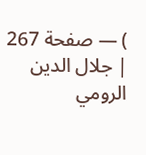) — صفحة 267 | جلال الدين الرومي